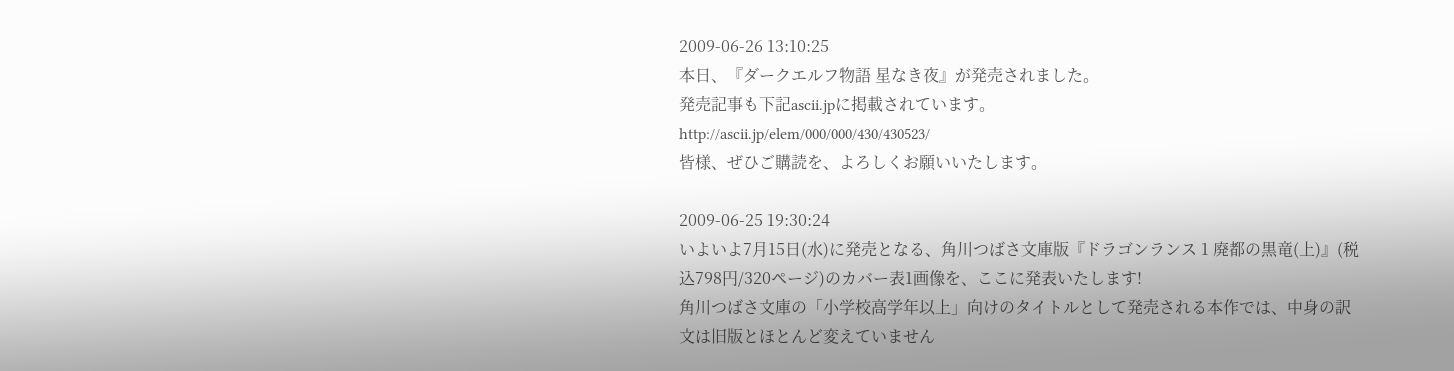2009-06-26 13:10:25
本日、『ダークエルフ物語 星なき夜』が発売されました。
発売記事も下記ascii.jpに掲載されています。
http://ascii.jp/elem/000/000/430/430523/
皆様、ぜひご購読を、よろしくお願いいたします。

2009-06-25 19:30:24
いよいよ7月15日(水)に発売となる、角川つばさ文庫版『ドラゴンランス 1 廃都の黒竜(上)』(税込798円/320ページ)のカバー表1画像を、ここに発表いたします!
角川つばさ文庫の「小学校高学年以上」向けのタイトルとして発売される本作では、中身の訳文は旧版とほとんど変えていません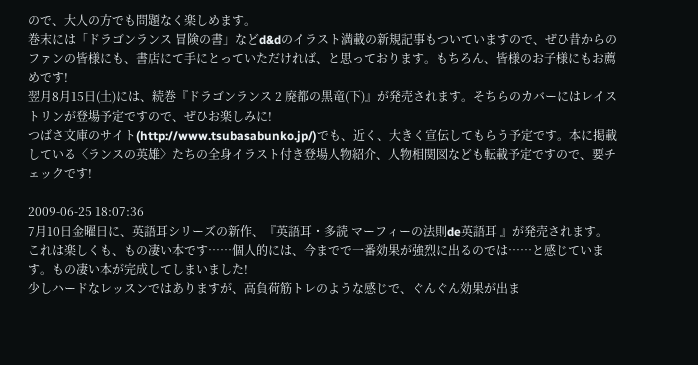ので、大人の方でも問題なく楽しめます。
巻末には「ドラゴンランス 冒険の書」などd&dのイラスト満載の新規記事もついていますので、ぜひ昔からのファンの皆様にも、書店にて手にとっていただければ、と思っております。もちろん、皆様のお子様にもお薦めです!
翌月8月15日(土)には、続巻『ドラゴンランス 2 廃都の黒竜(下)』が発売されます。そちらのカバーにはレイストリンが登場予定ですので、ぜひお楽しみに!
つばさ文庫のサイト(http://www.tsubasabunko.jp/)でも、近く、大きく宣伝してもらう予定です。本に掲載している〈ランスの英雄〉たちの全身イラスト付き登場人物紹介、人物相関図なども転載予定ですので、要チェックです!

2009-06-25 18:07:36
7月10日金曜日に、英語耳シリーズの新作、『英語耳・多読 マーフィーの法則de英語耳 』が発売されます。
これは楽しくも、もの凄い本です……個人的には、今までで一番効果が強烈に出るのでは……と感じています。もの凄い本が完成してしまいました!
少しハードなレッスンではありますが、高負荷筋トレのような感じで、ぐんぐん効果が出ま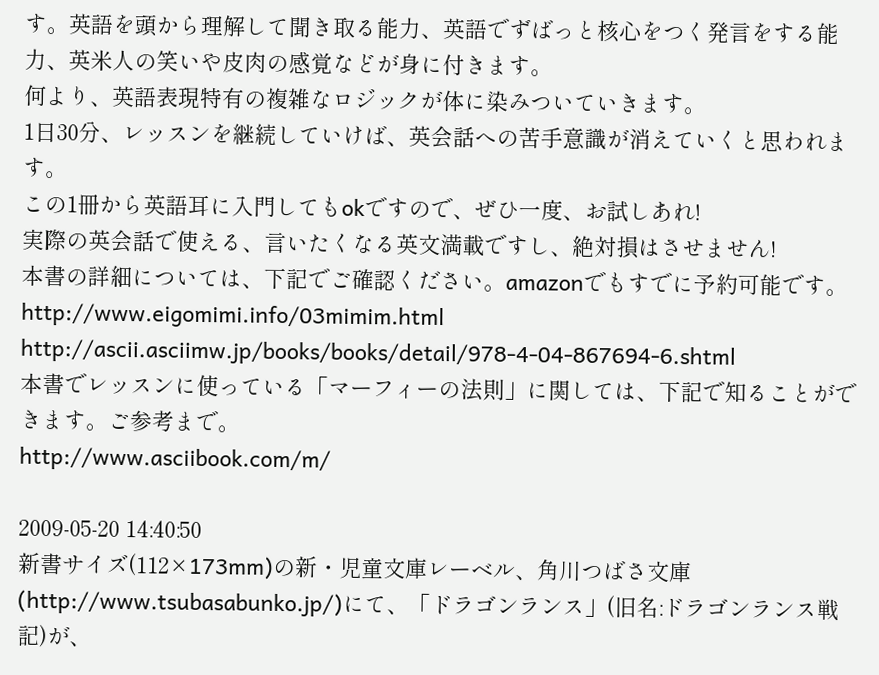す。英語を頭から理解して聞き取る能力、英語でずばっと核心をつく発言をする能力、英米人の笑いや皮肉の感覚などが身に付きます。
何より、英語表現特有の複雑なロジックが体に染みついていきます。
1日30分、レッスンを継続していけば、英会話への苦手意識が消えていくと思われます。
この1冊から英語耳に入門してもokですので、ぜひ一度、お試しあれ!
実際の英会話で使える、言いたくなる英文満載ですし、絶対損はさせません!
本書の詳細については、下記でご確認ください。amazonでもすでに予約可能です。
http://www.eigomimi.info/03mimim.html
http://ascii.asciimw.jp/books/books/detail/978-4-04-867694-6.shtml
本書でレッスンに使っている「マーフィーの法則」に関しては、下記で知ることができます。ご参考まで。
http://www.asciibook.com/m/

2009-05-20 14:40:50
新書サイズ(112×173mm)の新・児童文庫レーベル、角川つばさ文庫(http://www.tsubasabunko.jp/)にて、「ドラゴンランス」(旧名:ドラゴンランス戦記)が、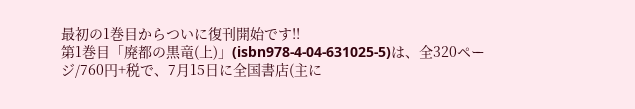最初の1巻目からついに復刊開始です!!
第1巻目「廃都の黒竜(上)」(isbn978-4-04-631025-5)は、全320ページ/760円+税で、7月15日に全国書店(主に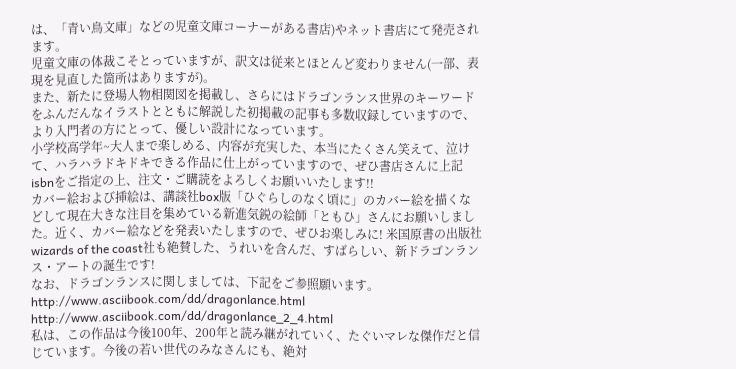は、「青い鳥文庫」などの児童文庫コーナーがある書店)やネット書店にて発売されます。
児童文庫の体裁こそとっていますが、訳文は従来とほとんど変わりません(一部、表現を見直した箇所はありますが)。
また、新たに登場人物相関図を掲載し、さらにはドラゴンランス世界のキーワードをふんだんなイラストとともに解説した初掲載の記事も多数収録していますので、より入門者の方にとって、優しい設計になっています。
小学校高学年~大人まで楽しめる、内容が充実した、本当にたくさん笑えて、泣けて、ハラハラドキドキできる作品に仕上がっていますので、ぜひ書店さんに上記isbnをご指定の上、注文・ご購読をよろしくお願いいたします!!
カバー絵および挿絵は、講談社box版「ひぐらしのなく頃に」のカバー絵を描くなどして現在大きな注目を集めている新進気鋭の絵師「ともひ」さんにお願いしました。近く、カバー絵などを発表いたしますので、ぜひお楽しみに! 米国原書の出版社wizards of the coast社も絶賛した、うれいを含んだ、すばらしい、新ドラゴンランス・アートの誕生です!
なお、ドラゴンランスに関しましては、下記をご参照願います。
http://www.asciibook.com/dd/dragonlance.html
http://www.asciibook.com/dd/dragonlance_2_4.html
私は、この作品は今後100年、200年と読み継がれていく、たぐいマレな傑作だと信じています。今後の若い世代のみなさんにも、絶対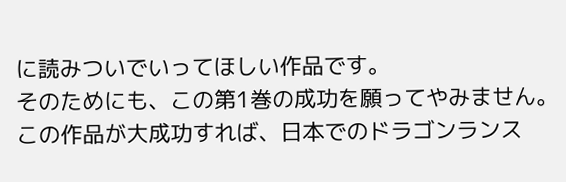に読みついでいってほしい作品です。
そのためにも、この第1巻の成功を願ってやみません。この作品が大成功すれば、日本でのドラゴンランス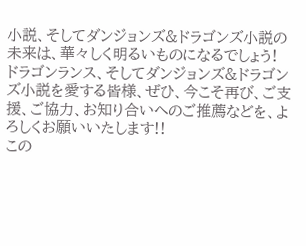小説、そしてダンジョンズ&ドラゴンズ小説の未来は、華々しく明るいものになるでしょう!
ドラゴンランス、そしてダンジョンズ&ドラゴンズ小説を愛する皆様、ぜひ、今こそ再び、ご支援、ご協力、お知り合いへのご推薦などを、よろしくお願いいたします!!
この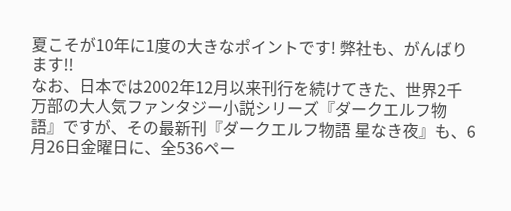夏こそが10年に1度の大きなポイントです! 弊社も、がんばります!!
なお、日本では2002年12月以来刊行を続けてきた、世界2千万部の大人気ファンタジー小説シリーズ『ダークエルフ物語』ですが、その最新刊『ダークエルフ物語 星なき夜』も、6月26日金曜日に、全536ペー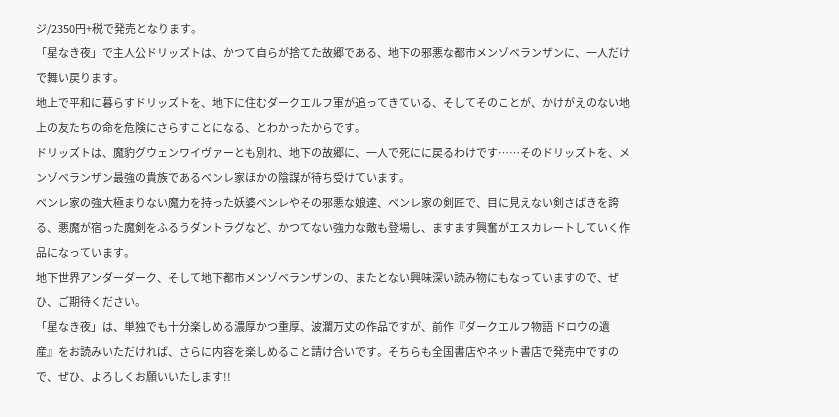ジ/2350円+税で発売となります。
「星なき夜」で主人公ドリッズトは、かつて自らが捨てた故郷である、地下の邪悪な都市メンゾベランザンに、一人だけで舞い戻ります。
地上で平和に暮らすドリッズトを、地下に住むダークエルフ軍が追ってきている、そしてそのことが、かけがえのない地上の友たちの命を危険にさらすことになる、とわかったからです。
ドリッズトは、魔豹グウェンワイヴァーとも別れ、地下の故郷に、一人で死にに戻るわけです……そのドリッズトを、メンゾベランザン最強の貴族であるベンレ家ほかの陰謀が待ち受けています。
ベンレ家の強大極まりない魔力を持った妖婆ベンレやその邪悪な娘達、ベンレ家の剣匠で、目に見えない剣さばきを誇る、悪魔が宿った魔剣をふるうダントラグなど、かつてない強力な敵も登場し、ますます興奮がエスカレートしていく作品になっています。
地下世界アンダーダーク、そして地下都市メンゾベランザンの、またとない興味深い読み物にもなっていますので、ぜひ、ご期待ください。
「星なき夜」は、単独でも十分楽しめる濃厚かつ重厚、波瀾万丈の作品ですが、前作『ダークエルフ物語 ドロウの遺産』をお読みいただければ、さらに内容を楽しめること請け合いです。そちらも全国書店やネット書店で発売中ですので、ぜひ、よろしくお願いいたします!!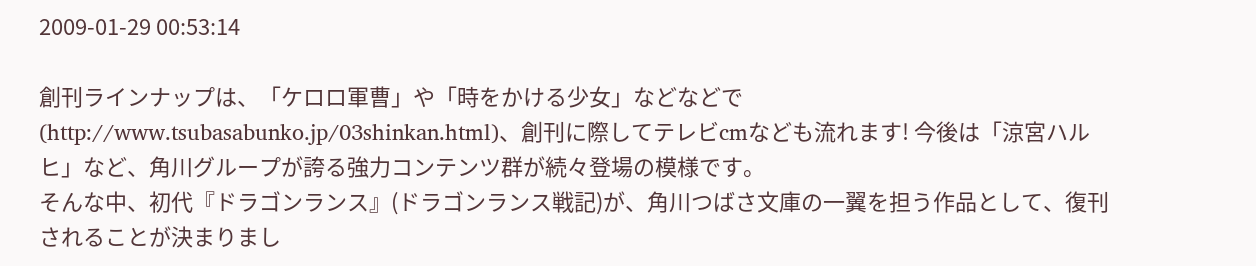2009-01-29 00:53:14

創刊ラインナップは、「ケロロ軍曹」や「時をかける少女」などなどで(http://www.tsubasabunko.jp/03shinkan.html)、創刊に際してテレビcmなども流れます! 今後は「涼宮ハルヒ」など、角川グループが誇る強力コンテンツ群が続々登場の模様です。
そんな中、初代『ドラゴンランス』(ドラゴンランス戦記)が、角川つばさ文庫の一翼を担う作品として、復刊されることが決まりまし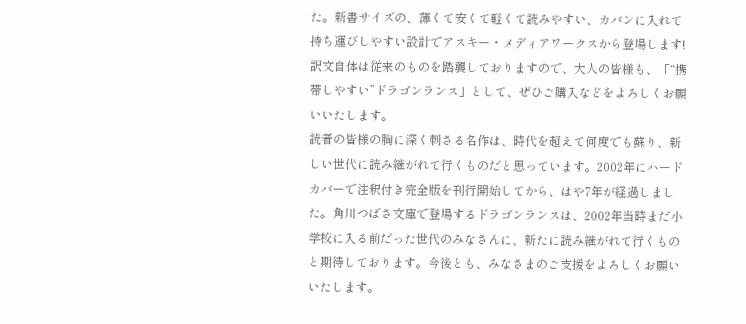た。新書サイズの、薄くて安くて軽くて読みやすい、カバンに入れて持ち運びしやすい設計でアスキー・メディアワークスから登場します! 訳文自体は従来のものを踏襲しておりますので、大人の皆様も、「“携帯しやすい”ドラゴンランス」として、ぜひご購入などをよろしくお願いいたします。
読者の皆様の胸に深く刺さる名作は、時代を超えて何度でも蘇り、新しい世代に読み継がれて行くものだと思っています。2002年にハードカバーで注釈付き完全版を刊行開始してから、はや7年が経過しました。角川つばさ文庫で登場するドラゴンランスは、2002年当時まだ小学校に入る前だった世代のみなさんに、新たに読み継がれて行くものと期待しております。今後とも、みなさまのご支援をよろしくお願いいたします。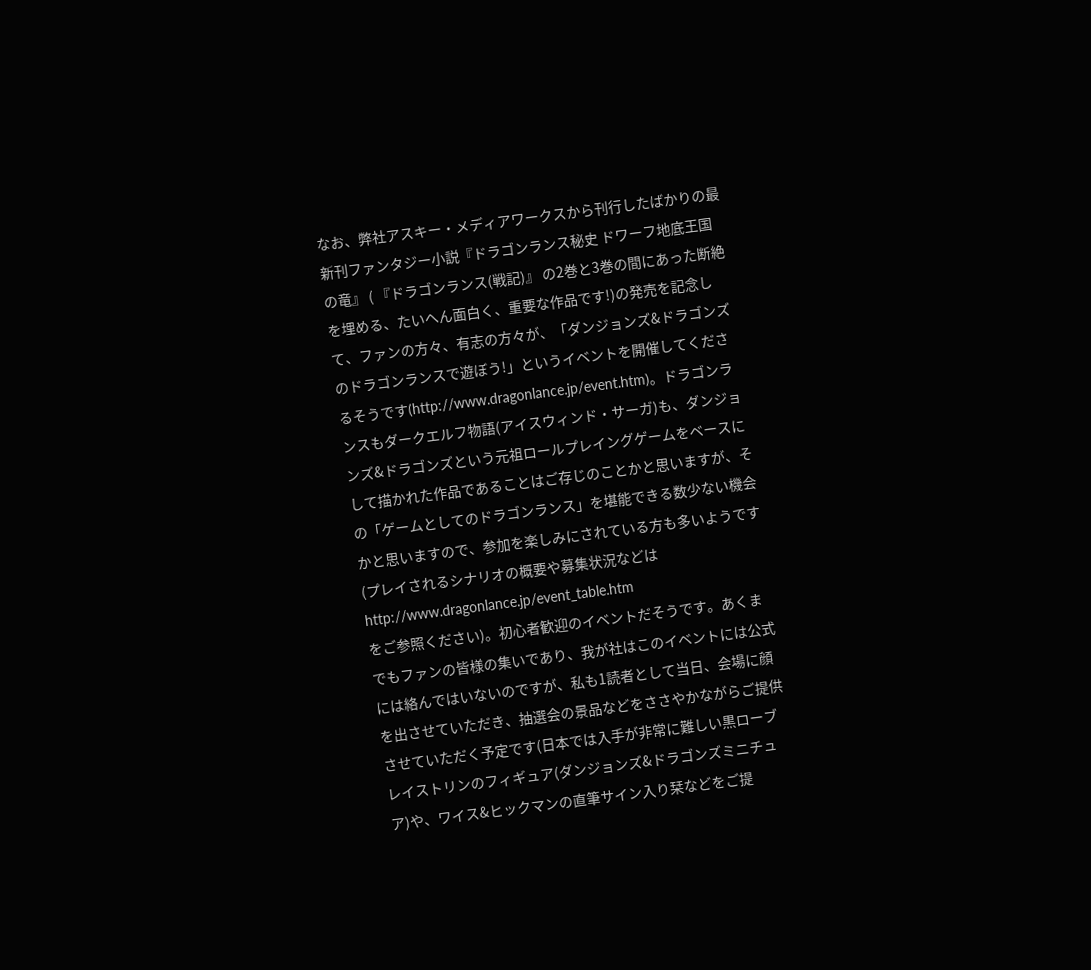なお、弊社アスキー・メディアワークスから刊行したばかりの最新刊ファンタジー小説『ドラゴンランス秘史 ドワーフ地底王国の竜』 ( 『ドラゴンランス(戦記)』 の2巻と3巻の間にあった断絶を埋める、たいへん面白く、重要な作品です!)の発売を記念して、ファンの方々、有志の方々が、「ダンジョンズ&ドラゴンズのドラゴンランスで遊ぼう!」というイベントを開催してくださるそうです(http://www.dragonlance.jp/event.htm)。ドラゴンランスもダークエルフ物語(アイスウィンド・サーガ)も、ダンジョンズ&ドラゴンズという元祖ロールプレイングゲームをベースにして描かれた作品であることはご存じのことかと思いますが、その「ゲームとしてのドラゴンランス」を堪能できる数少ない機会かと思いますので、参加を楽しみにされている方も多いようです(プレイされるシナリオの概要や募集状況などはhttp://www.dragonlance.jp/event_table.htm
をご参照ください)。初心者歓迎のイベントだそうです。あくまでもファンの皆様の集いであり、我が社はこのイベントには公式には絡んではいないのですが、私も1読者として当日、会場に顔を出させていただき、抽選会の景品などをささやかながらご提供させていただく予定です(日本では入手が非常に難しい黒ローブレイストリンのフィギュア(ダンジョンズ&ドラゴンズミニチュア)や、ワイス&ヒックマンの直筆サイン入り栞などをご提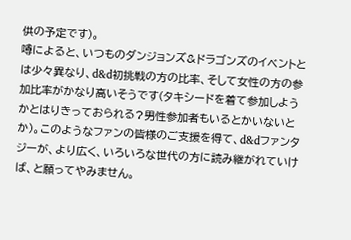供の予定です)。
噂によると、いつものダンジョンズ&ドラゴンズのイベントとは少々異なり、d&d初挑戦の方の比率、そして女性の方の参加比率がかなり高いそうです(タキシードを着て参加しようかとはりきっておられる?男性参加者もいるとかいないとか)。このようなファンの皆様のご支援を得て、d&dファンタジーが、より広く、いろいろな世代の方に読み継がれていけば、と願ってやみません。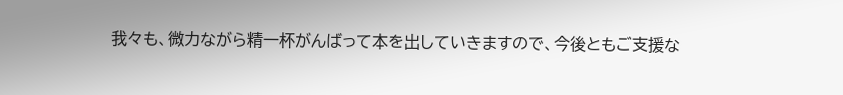我々も、微力ながら精一杯がんばって本を出していきますので、今後ともご支援な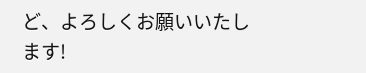ど、よろしくお願いいたします!